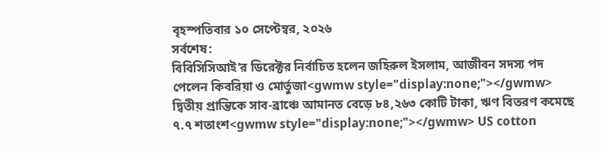বৃহস্পতিবার ১০ সেপ্টেম্বর, ২০২৬
সর্বশেষ:
বিবিসিসিআই’র ডিরেক্টর নির্বাচিত হলেন জহিরুল ইসলাম, আজীবন সদস্য পদ পেলেন কিবরিয়া ও মোর্তুজা<gwmw style="display:none;"></gwmw> দ্বিতীয় প্রান্তিকে সাব-ব্রাঞ্চে আমানত বেড়ে ৮৪,২৬৩ কোটি টাকা, ঋণ বিতরণ কমেছে ৭.৭ শতাংশ<gwmw style="display:none;"></gwmw> US cotton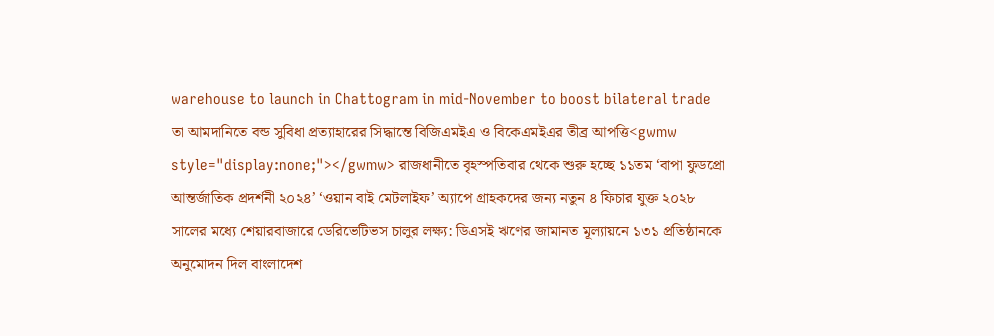warehouse to launch in Chattogram in mid-November to boost bilateral trade তা আমদানিতে বন্ড সুবিধা প্রত্যাহারের সিদ্ধান্তে বিজিএমইএ ও বিকেএমইএর তীব্র আপত্তি<gwmw style="display:none;"></gwmw> রাজধানীতে বৃহস্পতিবার থেকে শুরু হচ্ছে ১১তম ‘বাপা ফুডপ্রো আন্তর্জাতিক প্রদর্শনী ২০২৪’ ‘ওয়ান বাই মেটলাইফ’ অ্যাপে গ্রাহকদের জন্য নতুন ৪ ফিচার যুক্ত ২০২৮ সালের মধ্যে শেয়ারবাজারে ডেরিভেটিভস চালুর লক্ষ্য: ডিএসই ঋণের জামানত মূল্যায়নে ১৩১ প্রতিষ্ঠানকে অনুমোদন দিল বাংলাদেশ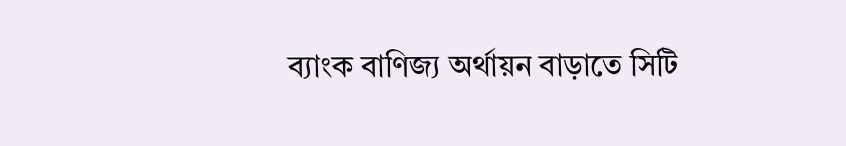ব্যাংক বাণিজ্য অর্থায়ন বাড়াতে সিটি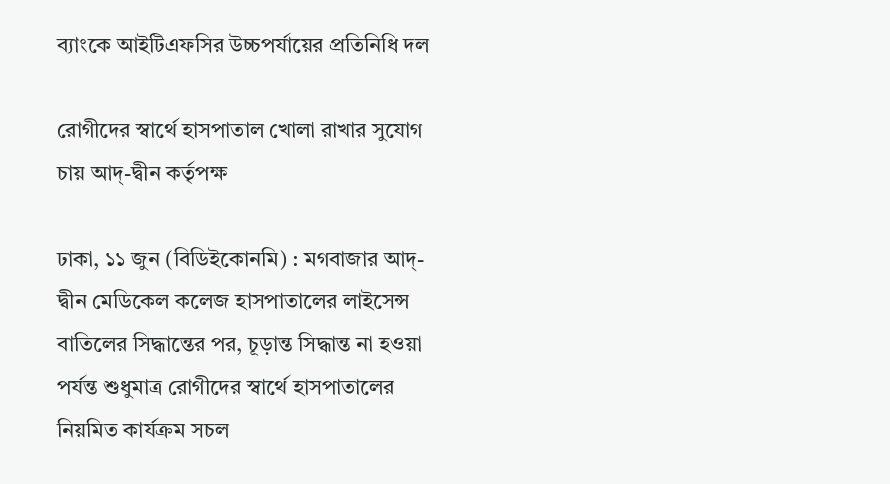ব্যাংকে আইটিএফসির উচ্চপর্যায়ের প্রতিনিধি দল

রোগীদের স্বার্থে হাসপাতাল খোলা রাখার সুযোগ চায় আদ্-দ্বীন কর্তৃপক্ষ

ঢাকা, ১১ জুন (বিডিইকোনমি) : মগবাজার আদ্-দ্বীন মেডিকেল কলেজ হাসপাতালের লাইসেন্স বাতিলের সিদ্ধান্তের পর, চূড়ান্ত সিদ্ধান্ত না হওয়া পর্যন্ত শুধুমাত্র রোগীদের স্বার্থে হাসপাতালের নিয়মিত কার্যক্রম সচল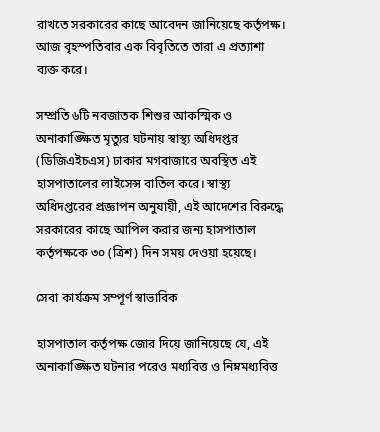রাখতে সরকারের কাছে আবেদন জানিয়েছে কর্তৃপক্ষ। আজ বৃহস্পতিবার এক বিবৃতিতে তারা এ প্রত্যাশা ব্যক্ত করে।

সম্প্রতি ৬টি নবজাতক শিশুর আকস্মিক ও অনাকাঙ্ক্ষিত মৃত্যুর ঘটনায় স্বাস্থ্য অধিদপ্তর (ডিজিএইচএস) ঢাকার মগবাজারে অবস্থিত এই হাসপাতালের লাইসেন্স বাতিল করে। স্বাস্থ্য অধিদপ্তরের প্রজ্ঞাপন অনুযায়ী, এই আদেশের বিরুদ্ধে সরকারের কাছে আপিল করার জন্য হাসপাতাল কর্তৃপক্ষকে ৩০ (ত্রিশ) দিন সময় দেওয়া হয়েছে।

সেবা কার্যক্রম সম্পূর্ণ স্বাভাবিক

হাসপাতাল কর্তৃপক্ষ জোর দিয়ে জানিয়েছে যে, এই অনাকাঙ্ক্ষিত ঘটনার পরেও মধ্যবিত্ত ও নিম্নমধ্যবিত্ত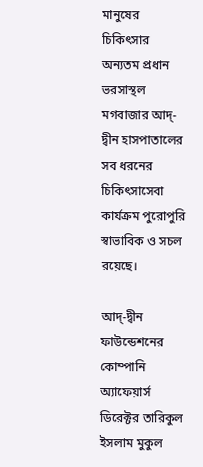মানুষের চিকিৎসার অন্যতম প্রধান ভরসাস্থল মগবাজার আদ্-দ্বীন হাসপাতালের সব ধরনের চিকিৎসাসেবা কার্যক্রম পুরোপুরি স্বাভাবিক ও সচল রয়েছে।

আদ্-দ্বীন ফাউন্ডেশনের কোম্পানি অ্যাফেয়ার্স ডিরেক্টর তারিকুল ইসলাম মুকুল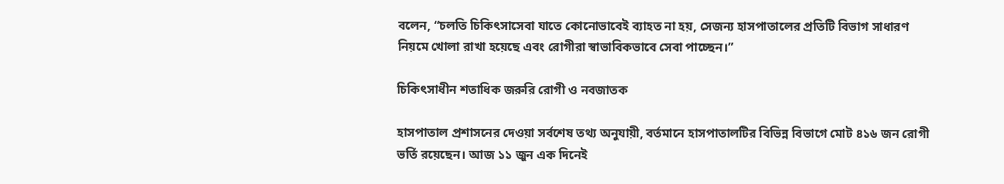বলেন, “চলতি চিকিৎসাসেবা যাতে কোনোভাবেই ব্যাহত না হয়, সেজন্য হাসপাতালের প্রতিটি বিভাগ সাধারণ নিয়মে খোলা রাখা হয়েছে এবং রোগীরা স্বাভাবিকভাবে সেবা পাচ্ছেন।”

চিকিৎসাধীন শতাধিক জরুরি রোগী ও নবজাতক

হাসপাতাল প্রশাসনের দেওয়া সর্বশেষ তথ্য অনুযায়ী, বর্তমানে হাসপাতালটির বিভিন্ন বিভাগে মোট ৪১৬ জন রোগী ভর্তি রয়েছেন। আজ ১১ জুন এক দিনেই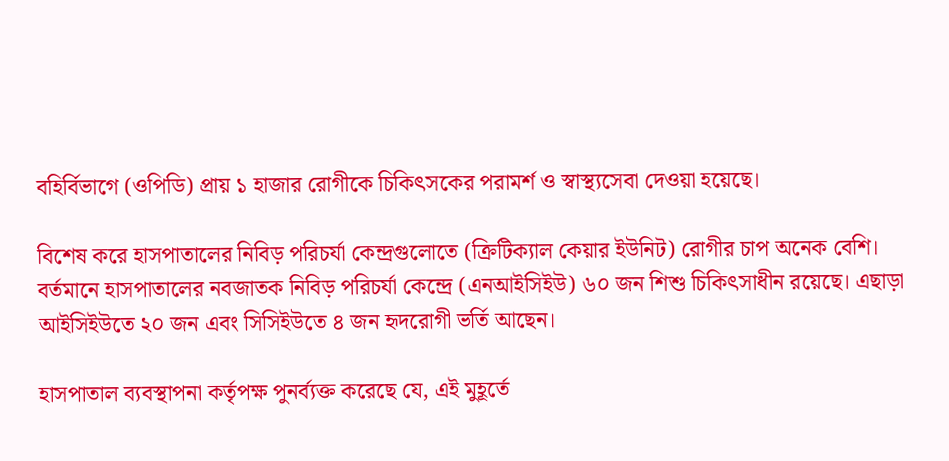বহির্বিভাগে (ওপিডি) প্রায় ১ হাজার রোগীকে চিকিৎসকের পরামর্শ ও স্বাস্থ্যসেবা দেওয়া হয়েছে।

বিশেষ করে হাসপাতালের নিবিড় পরিচর্যা কেন্দ্রগুলোতে (ক্রিটিক্যাল কেয়ার ইউনিট) রোগীর চাপ অনেক বেশি। বর্তমানে হাসপাতালের নবজাতক নিবিড় পরিচর্যা কেন্দ্রে (এনআইসিইউ) ৬০ জন শিশু চিকিৎসাধীন রয়েছে। এছাড়া আইসিইউতে ২০ জন এবং সিসিইউতে ৪ জন হৃদরোগী ভর্তি আছেন।

হাসপাতাল ব্যবস্থাপনা কর্তৃপক্ষ পুনর্ব্যক্ত করেছে যে, এই মুহূর্তে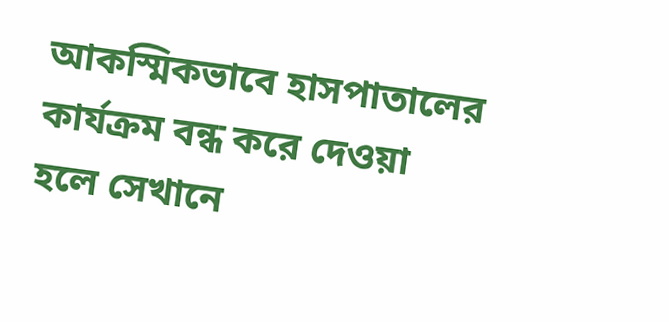আকস্মিকভাবে হাসপাতালের কার্যক্রম বন্ধ করে দেওয়া হলে সেখানে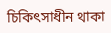চিকিৎসাধীন থাকা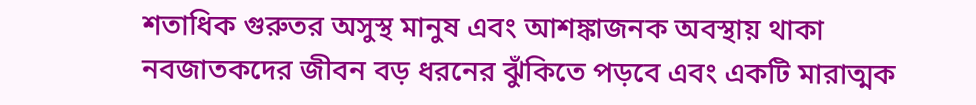শতাধিক গুরুতর অসুস্থ মানুষ এবং আশঙ্কাজনক অবস্থায় থাকা নবজাতকদের জীবন বড় ধরনের ঝুঁকিতে পড়বে এবং একটি মারাত্মক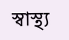স্বাস্থ্য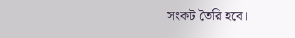সংকট তৈরি হবে।